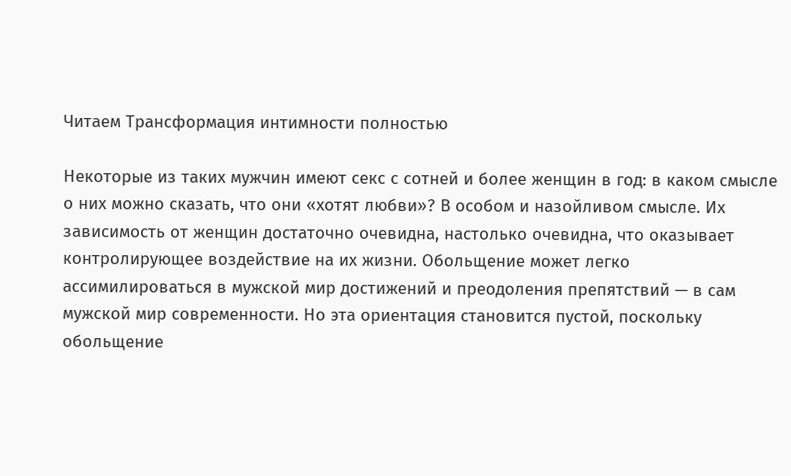Читаем Трансформация интимности полностью

Некоторые из таких мужчин имеют секс с сотней и более женщин в год: в каком смысле о них можно сказать, что они «хотят любви»? В особом и назойливом смысле. Их зависимость от женщин достаточно очевидна, настолько очевидна, что оказывает контролирующее воздействие на их жизни. Обольщение может легко ассимилироваться в мужской мир достижений и преодоления препятствий — в сам мужской мир современности. Но эта ориентация становится пустой, поскольку обольщение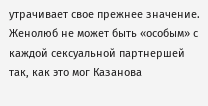утрачивает свое прежнее значение. Женолюб не может быть «особым» с каждой сексуальной партнершей так, как это мог Казанова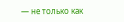— не только как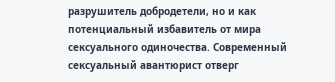разрушитель добродетели, но и как потенциальный избавитель от мира сексуального одиночества. Современный сексуальный авантюрист отверг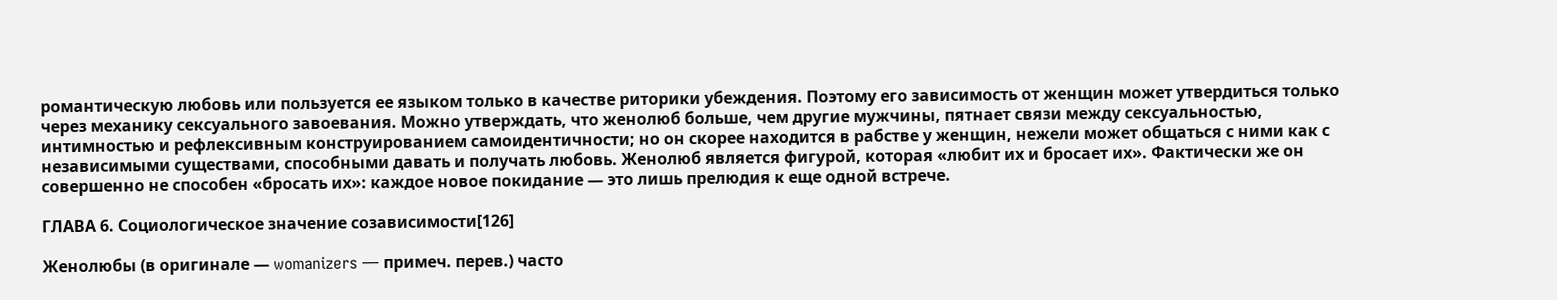романтическую любовь или пользуется ее языком только в качестве риторики убеждения. Поэтому его зависимость от женщин может утвердиться только через механику сексуального завоевания. Можно утверждать, что женолюб больше, чем другие мужчины, пятнает связи между сексуальностью, интимностью и рефлексивным конструированием самоидентичности; но он скорее находится в рабстве у женщин, нежели может общаться с ними как с независимыми существами, способными давать и получать любовь. Женолюб является фигурой, которая «любит их и бросает их». Фактически же он совершенно не способен «бросать их»: каждое новое покидание — это лишь прелюдия к еще одной встрече.

ГЛАВА 6. Социологическое значение созависимости[126]

Женолюбы (в оригинале — womanizers — примеч. перев.) часто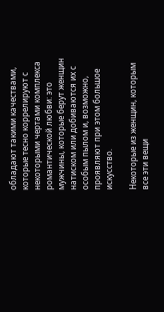обладают такими качествами, которые тесно коррелируют с некоторыми чертами комплекса романтической любви: это мужчины, которые берут женщин натиском или добиваются их с особым пылом и, возможно, проявляют при этом большое искусство.

Некоторые из женщин, которым все эти вещи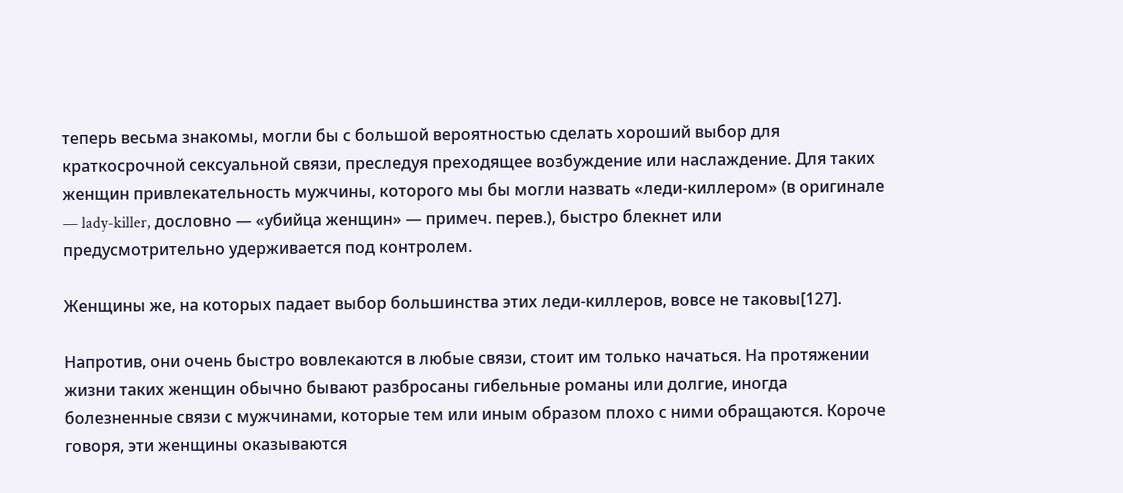теперь весьма знакомы, могли бы с большой вероятностью сделать хороший выбор для краткосрочной сексуальной связи, преследуя преходящее возбуждение или наслаждение. Для таких женщин привлекательность мужчины, которого мы бы могли назвать «леди-киллером» (в оригинале — lady-killer, дословно — «убийца женщин» — примеч. перев.), быстро блекнет или предусмотрительно удерживается под контролем.

Женщины же, на которых падает выбор большинства этих леди-киллеров, вовсе не таковы[127].

Напротив, они очень быстро вовлекаются в любые связи, стоит им только начаться. На протяжении жизни таких женщин обычно бывают разбросаны гибельные романы или долгие, иногда болезненные связи с мужчинами, которые тем или иным образом плохо с ними обращаются. Короче говоря, эти женщины оказываются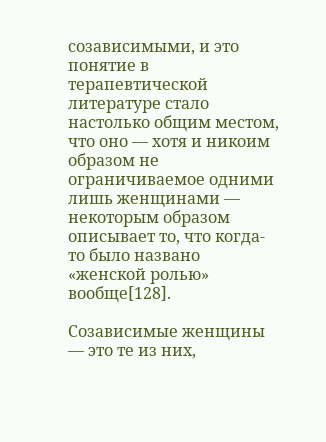созависимыми, и это понятие в терапевтической литературе стало настолько общим местом, что оно — хотя и никоим образом не ограничиваемое одними лишь женщинами — некоторым образом описывает то, что когда-то было названо «женской ролью» вообще[128].

Созависимые женщины — это те из них,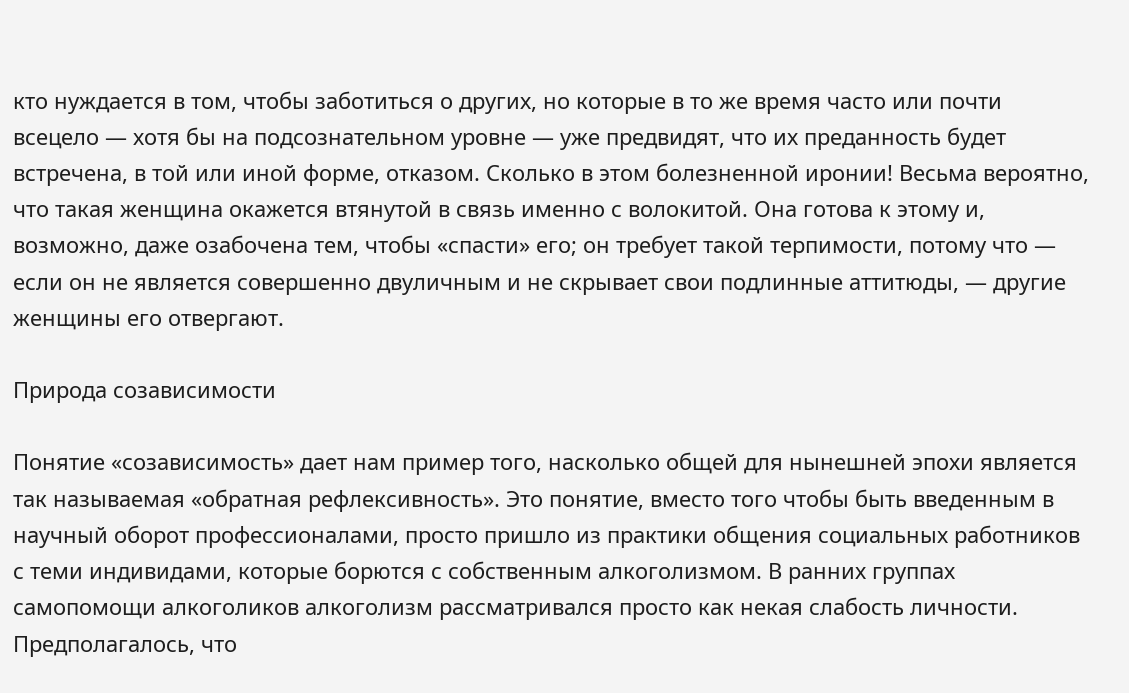кто нуждается в том, чтобы заботиться о других, но которые в то же время часто или почти всецело — хотя бы на подсознательном уровне — уже предвидят, что их преданность будет встречена, в той или иной форме, отказом. Сколько в этом болезненной иронии! Весьма вероятно, что такая женщина окажется втянутой в связь именно с волокитой. Она готова к этому и, возможно, даже озабочена тем, чтобы «спасти» его; он требует такой терпимости, потому что — если он не является совершенно двуличным и не скрывает свои подлинные аттитюды, — другие женщины его отвергают.

Природа созависимости

Понятие «созависимость» дает нам пример того, насколько общей для нынешней эпохи является так называемая «обратная рефлексивность». Это понятие, вместо того чтобы быть введенным в научный оборот профессионалами, просто пришло из практики общения социальных работников с теми индивидами, которые борются с собственным алкоголизмом. В ранних группах самопомощи алкоголиков алкоголизм рассматривался просто как некая слабость личности. Предполагалось, что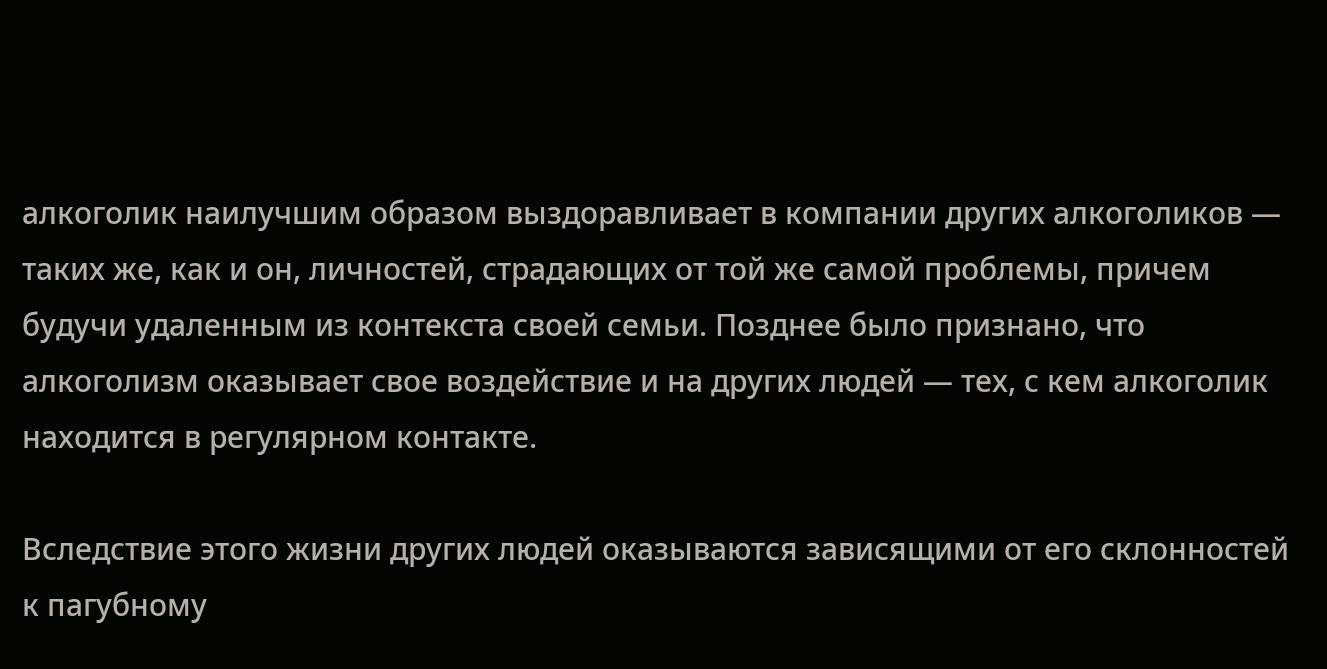алкоголик наилучшим образом выздоравливает в компании других алкоголиков — таких же, как и он, личностей, страдающих от той же самой проблемы, причем будучи удаленным из контекста своей семьи. Позднее было признано, что алкоголизм оказывает свое воздействие и на других людей — тех, с кем алкоголик находится в регулярном контакте.

Вследствие этого жизни других людей оказываются зависящими от его склонностей к пагубному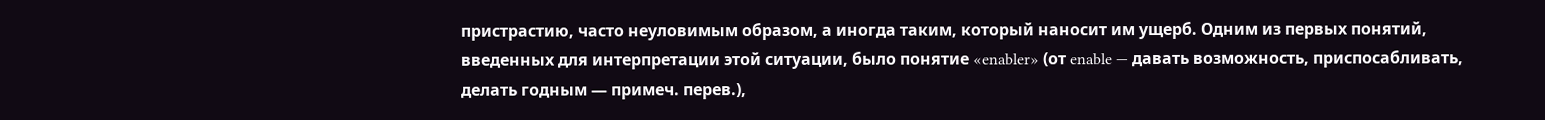пристрастию, часто неуловимым образом, а иногда таким, который наносит им ущерб. Одним из первых понятий, введенных для интерпретации этой ситуации, было понятие «enabler» (от enable — давать возможность, приспосабливать, делать годным — примеч. перев.),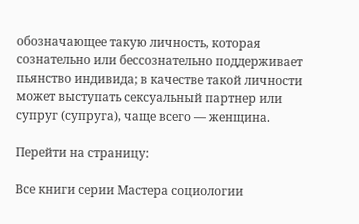обозначающее такую личность, которая сознательно или бессознательно поддерживает пьянство индивида; в качестве такой личности может выступать сексуальный партнер или супруг (супруга), чаще всего — женщина.

Перейти на страницу:

Все книги серии Мастера социологии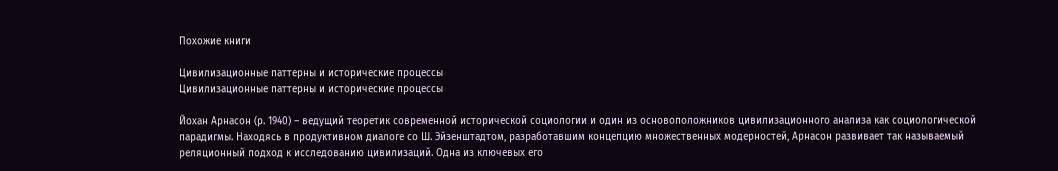Похожие книги

Цивилизационные паттерны и исторические процессы
Цивилизационные паттерны и исторические процессы

Йохан Арнасон (р. 1940) – ведущий теоретик современной исторической социологии и один из основоположников цивилизационного анализа как социологической парадигмы. Находясь в продуктивном диалоге со Ш. Эйзенштадтом, разработавшим концепцию множественных модерностей, Арнасон развивает так называемый реляционный подход к исследованию цивилизаций. Одна из ключевых его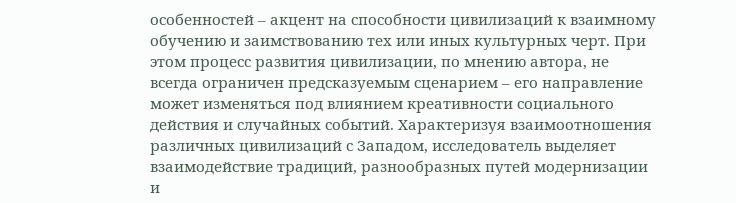особенностей – акцент на способности цивилизаций к взаимному обучению и заимствованию тех или иных культурных черт. При этом процесс развития цивилизации, по мнению автора, не всегда ограничен предсказуемым сценарием – его направление может изменяться под влиянием креативности социального действия и случайных событий. Характеризуя взаимоотношения различных цивилизаций с Западом, исследователь выделяет взаимодействие традиций, разнообразных путей модернизации и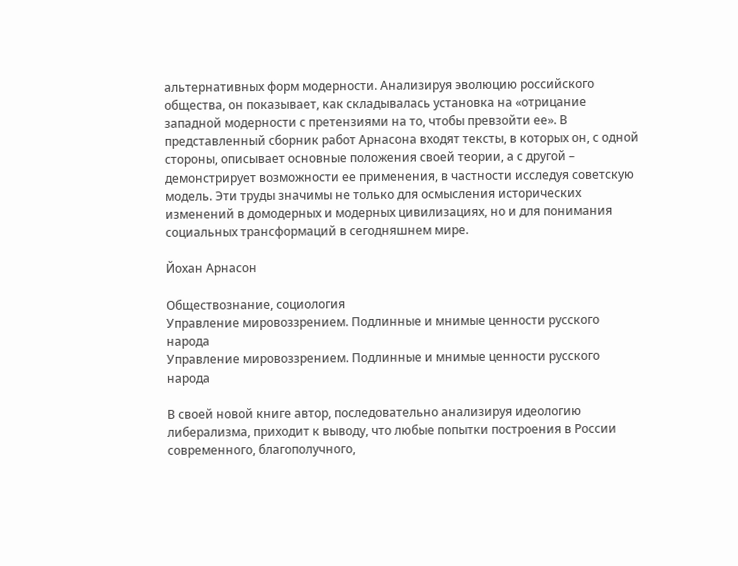альтернативных форм модерности. Анализируя эволюцию российского общества, он показывает, как складывалась установка на «отрицание западной модерности с претензиями на то, чтобы превзойти ее». В представленный сборник работ Арнасона входят тексты, в которых он, с одной стороны, описывает основные положения своей теории, а с другой – демонстрирует возможности ее применения, в частности исследуя советскую модель. Эти труды значимы не только для осмысления исторических изменений в домодерных и модерных цивилизациях, но и для понимания социальных трансформаций в сегодняшнем мире.

Йохан Арнасон

Обществознание, социология
Управление мировоззрением. Подлинные и мнимые ценности русского народа
Управление мировоззрением. Подлинные и мнимые ценности русского народа

В своей новой книге автор, последовательно анализируя идеологию либерализма, приходит к выводу, что любые попытки построения в России современного, благополучного,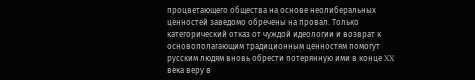процветающего общества на основе неолиберальных ценностей заведомо обречены на провал. Только категорический отказ от чуждой идеологии и возврат к основополагающим традиционным ценностям помогут русским людям вновь обрести потерянную ими в конце XX века веру в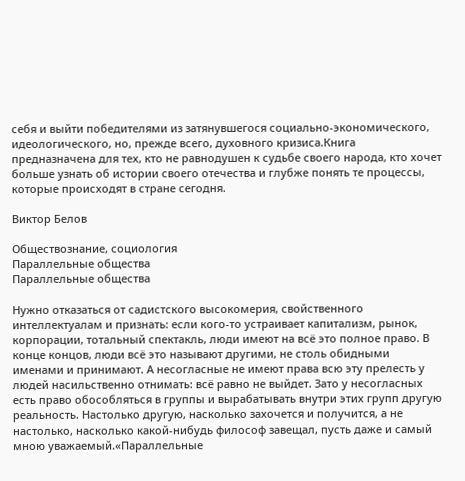себя и выйти победителями из затянувшегося социально-экономического, идеологического, но, прежде всего, духовного кризиса.Книга предназначена для тех, кто не равнодушен к судьбе своего народа, кто хочет больше узнать об истории своего отечества и глубже понять те процессы, которые происходят в стране сегодня.

Виктор Белов

Обществознание, социология
Параллельные общества
Параллельные общества

Нужно отказаться от садистского высокомерия, свойственного интеллектуалам и признать: если кого-то устраивает капитализм, рынок, корпорации, тотальный спектакль, люди имеют на всё это полное право. В конце концов, люди всё это называют другими, не столь обидными именами и принимают. А несогласные не имеют права всю эту прелесть у людей насильственно отнимать: всё равно не выйдет. Зато у несогласных есть право обособляться в группы и вырабатывать внутри этих групп другую реальность. Настолько другую, насколько захочется и получится, а не настолько, насколько какой-нибудь философ завещал, пусть даже и самый мною уважаемый.«Параллельные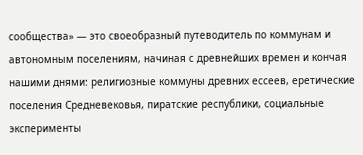сообщества» — это своеобразный путеводитель по коммунам и автономным поселениям, начиная с древнейших времен и кончая нашими днями: религиозные коммуны древних ессеев, еретические поселения Средневековья, пиратские республики, социальные эксперименты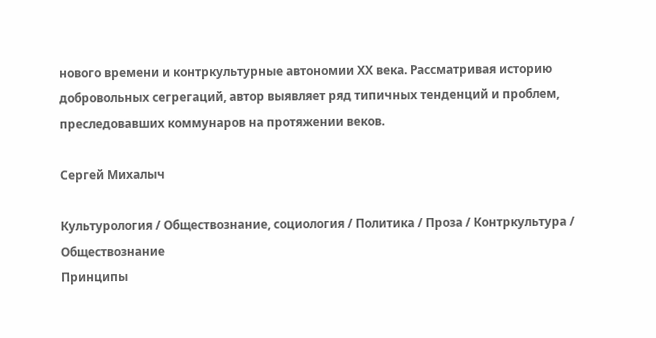нового времени и контркультурные автономии ХХ века. Рассматривая историю добровольных сегрегаций, автор выявляет ряд типичных тенденций и проблем, преследовавших коммунаров на протяжении веков.

Сергей Михалыч

Культурология / Обществознание, социология / Политика / Проза / Контркультура / Обществознание
Принципы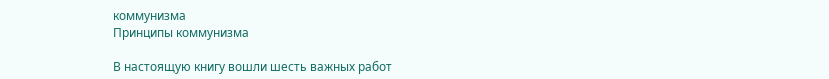коммунизма
Принципы коммунизма

В настоящую книгу вошли шесть важных работ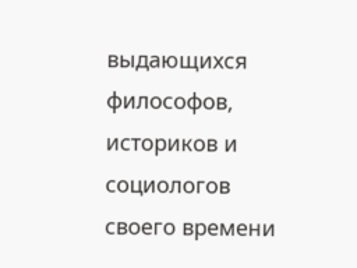выдающихся философов, историков и социологов своего времени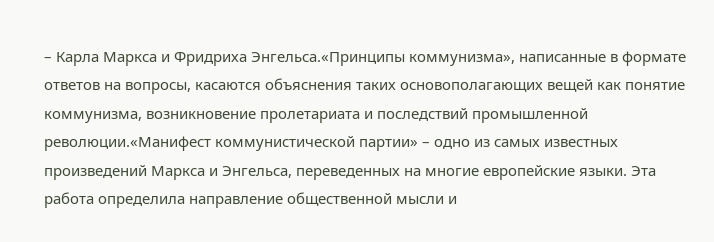– Карла Маркса и Фридриха Энгельса.«Принципы коммунизма», написанные в формате ответов на вопросы, касаются объяснения таких основополагающих вещей как понятие коммунизма, возникновение пролетариата и последствий промышленной революции.«Манифест коммунистической партии» – одно из самых известных произведений Маркса и Энгельса, переведенных на многие европейские языки. Эта работа определила направление общественной мысли и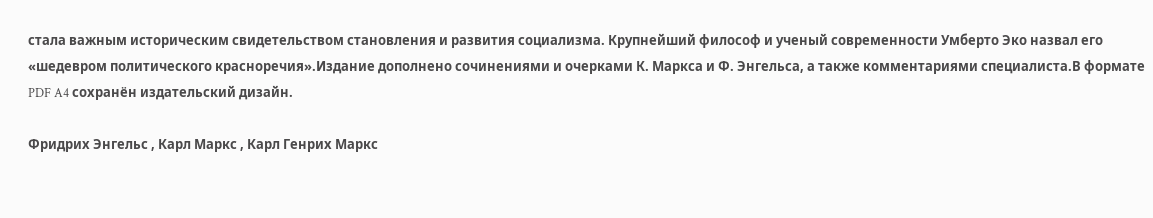стала важным историческим свидетельством становления и развития социализма. Крупнейший философ и ученый современности Умберто Эко назвал его «шедевром политического красноречия».Издание дополнено сочинениями и очерками К. Маркса и Ф. Энгельса, а также комментариями специалиста.В формате PDF A4 сохранён издательский дизайн.

Фридрих Энгельс , Карл Маркс , Карл Генрих Маркс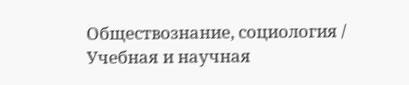Обществознание, социология / Учебная и научная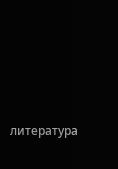литература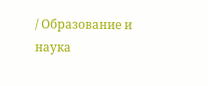/ Образование и наука